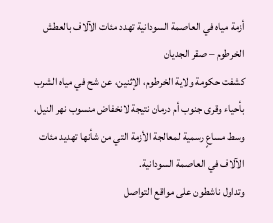أزمة مياه في العاصمة السودانية تهدد مئات الآلاف بالعطش
الخرطوم – صقر الجديان
كشفت حكومة ولاية الخرطوم، الإثنين، عن شح في مياه الشرب بأحياء وقرى جنوب أم درمان نتيجة لانخفاض منسوب نهر النيل، وسط مساعٍ رسمية لمعالجة الأزمة التي من شأنها تهديد مئات الآلاف في العاصمة السودانية.
وتداول ناشطون على مواقع التواصل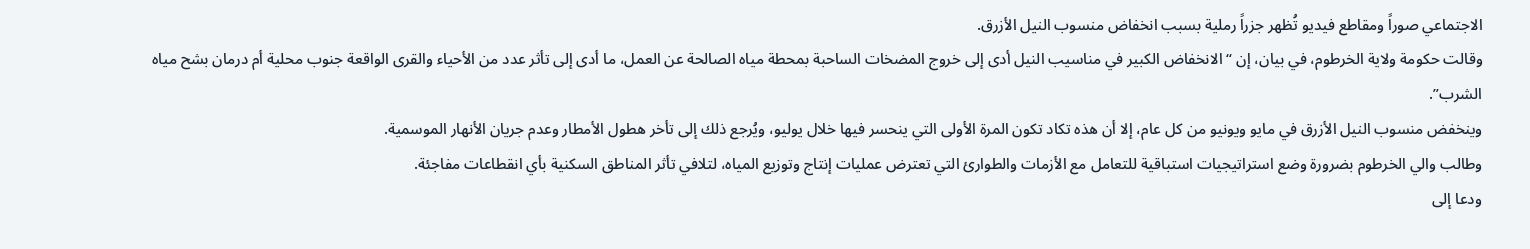الاجتماعي صوراً ومقاطع فيديو تُظهر جزراً رملية بسبب انخفاض منسوب النيل الأزرق.
وقالت حكومة ولاية الخرطوم، في بيان، إن “الانخفاض الكبير في مناسيب النيل أدى إلى خروج المضخات الساحبة بمحطة مياه الصالحة عن العمل، ما أدى إلى تأثر عدد من الأحياء والقرى الواقعة جنوب محلية أم درمان بشح مياه الشرب”.
وينخفض منسوب النيل الأزرق في مايو ويونيو من كل عام، إلا أن هذه تكاد تكون المرة الأولى التي ينحسر فيها خلال يوليو، ويُرجع ذلك إلى تأخر هطول الأمطار وعدم جريان الأنهار الموسمية.
وطالب والي الخرطوم بضرورة وضع استراتيجيات استباقية للتعامل مع الأزمات والطوارئ التي تعترض عمليات إنتاج وتوزيع المياه، لتلافي تأثر المناطق السكنية بأي انقطاعات مفاجئة.
ودعا إلى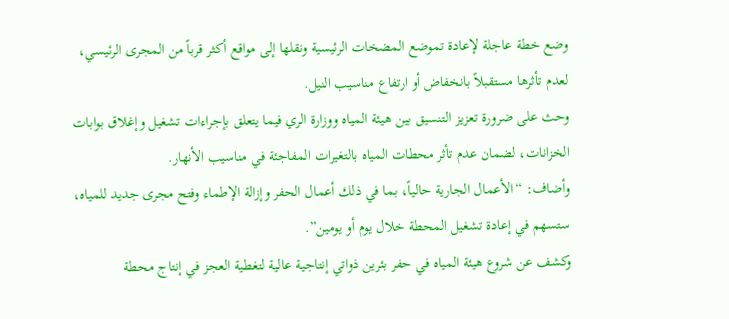وضع خطة عاجلة لإعادة تموضع المضخات الرئيسية ونقلها إلى مواقع أكثر قرباً من المجرى الرئيسي، لعدم تأثرها مستقبلاً بانخفاض أو ارتفاع مناسيب النيل.
وحث على ضرورة تعزيز التنسيق بين هيئة المياه ووزارة الري فيما يتعلق بإجراءات تشغيل وإغلاق بوابات الخزانات، لضمان عدم تأثر محطات المياه بالتغيرات المفاجئة في مناسيب الأنهار.
وأضاف: “الأعمال الجارية حالياً، بما في ذلك أعمال الحفر وإزالة الإطماء وفتح مجرى جديد للمياه، ستسهم في إعادة تشغيل المحطة خلال يوم أو يومين”.
وكشف عن شروع هيئة المياه في حفر بئرين ذواتي إنتاجية عالية لتغطية العجز في إنتاج محطة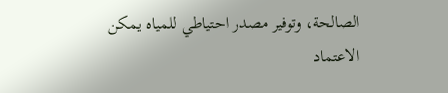الصالحة، وتوفير مصدر احتياطي للمياه يمكن الاعتماد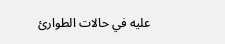عليه في حالات الطوارئ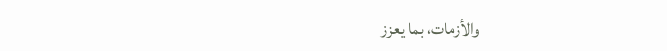والأزمات، بما يعزز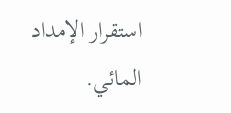استقرار الإمداد المائي.